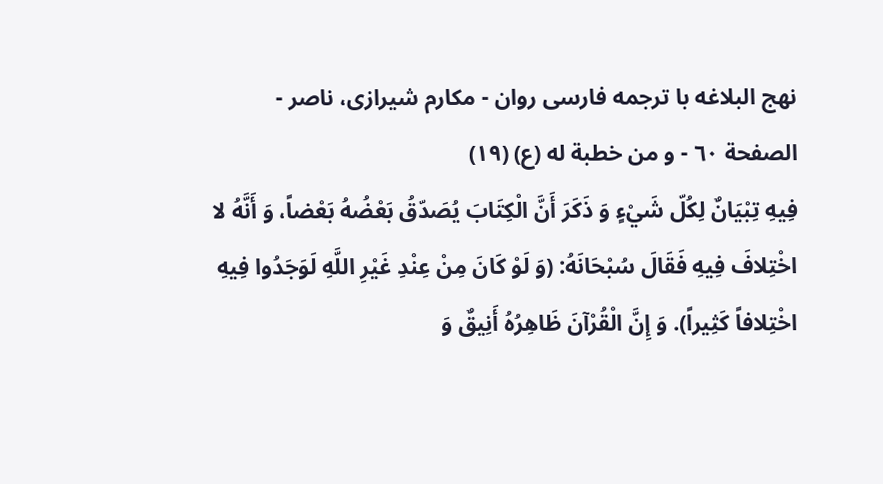نهج البلاغه با ترجمه فارسى روان - مكارم شيرازى، ناصر - الصفحة ٦٠ - و من خطبة له (ع) (١٩)
فِيهِ تِبْيَانٌ لِكُلّ شَيْءٍ وَ ذَكَرَ أَنَّ الْكِتَابَ يُصَدّقُ بَعْضُهُ بَعْضاً، وَ أَنَّهُ لا اخْتِلافَ فِيهِ فَقَالَ سُبْحَانَهُ: (وَ لَوْ كَانَ مِنْ عِنْدِ غَيْرِ اللَّهِ لَوَجَدُوا فِيهِ اخْتِلافاً كَثِيراً). وَ إِنَّ الْقُرْآنَ ظَاهِرُهُ أَنِيقٌ وَ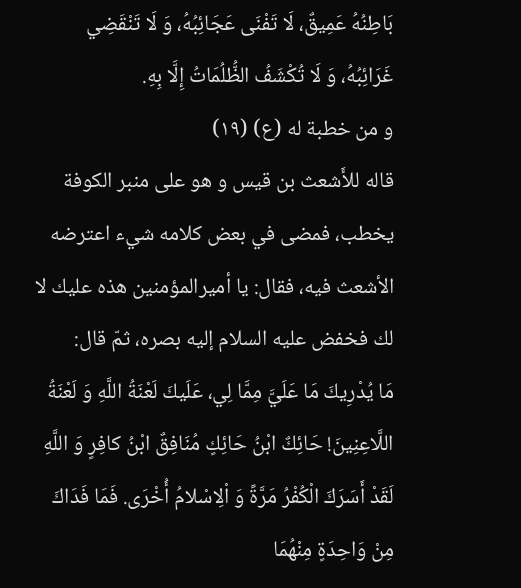بَاطِنُهُ عَمِيقٌ، لَا تَفْنَى عَجَائِبُهُ، وَ لَا تَنْقَضِي غَرَائِبُهُ، وَ لَا تُكْشَفُ الظُّلُمَاتُ إِلَّا بِهِ.
و من خطبة له (ع) (١٩)
قاله للأَشعث بن قيس و هو على منبر الكوفة يخطب، فمضى في بعض كلامه شيء اعترضه الأشعث فيه، فقال: يا أميرالمؤمنين هذه عليك لا لك فخفض عليه السلام إليه بصره، ثمّ قال:
مَا يُدْرِيكَ مَا عَلَيَّ مِمَّا لِي، عَلَيكَ لَعْنَةُ اللَّهِ وَ لَعْنَةُ اللَّاعِنِينَ! حَائِكٌ ابْنُ حَائِكٍ مُنَافِقٌ ابْنُ كافِرٍ وَ اللَّهِ لَقَدْ أَسَرَكَ الْكُفْرُ مَرَّةً وَ اْلِاسْلامُ أُخْرَى. فَمَا فَدَاكَ مِنْ وَاحِدَةٍ مِنْهُمَا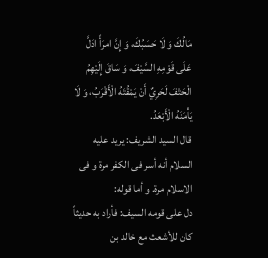مَالُكَ وَ لَا حَسَبُكَ، وَ إِنَّ امرَأً ادَلَّ عَلَى قَوْمِهِ السَّيْفَ، وَ سَاقَ إِلَيْهِمُ الْحَتْفَ لَحَرِيٌ أَنْ يَمْقُتَهُ الْأَقْرَبُ، وَ لَا يَأْمَنَهُ الْأَبْعَدُ.
قال السيد الشريف: يريد عليه السلام أنه أسر فى الكفر مرة و فى الاسلام مرة. و أما قوله:
دل على قومه السيف: فأراد به حديثاً كان للأشعث مع خالد بن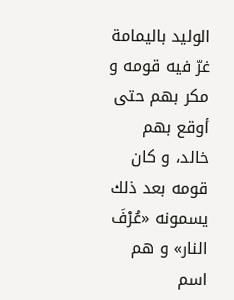الوليد باليمامة غرّ فيه قومه و مكر بهم حتى أوقع بهم خالد، و كان قومه بعد ذلك يسمونه «عُرْفَ النار» و هم اسم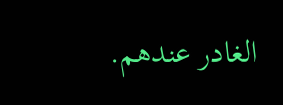الغادر عندهم.